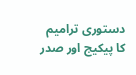دستوری ترامیم کا پیکیج اور صدر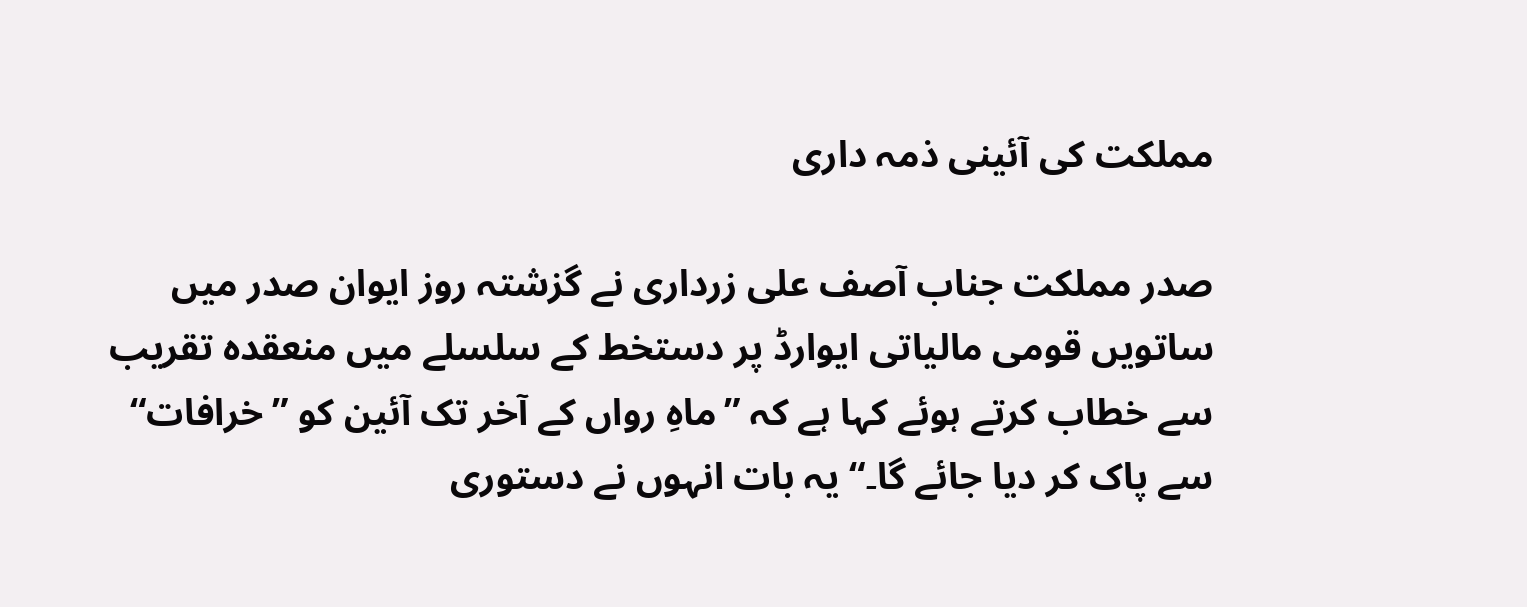مملکت کی آئینی ذمہ داری

صدر مملکت جناب آصف علی زرداری نے گزشتہ روز ایوان صدر میں ساتویں قومی مالیاتی ایوارڈ پر دستخط کے سلسلے میں منعقدہ تقریب سے خطاب کرتے ہوئے کہا ہے کہ ”ماہِ رواں کے آخر تک آئین کو ”خرافات“ سے پاک کر دیا جائے گا۔“ یہ بات انہوں نے دستوری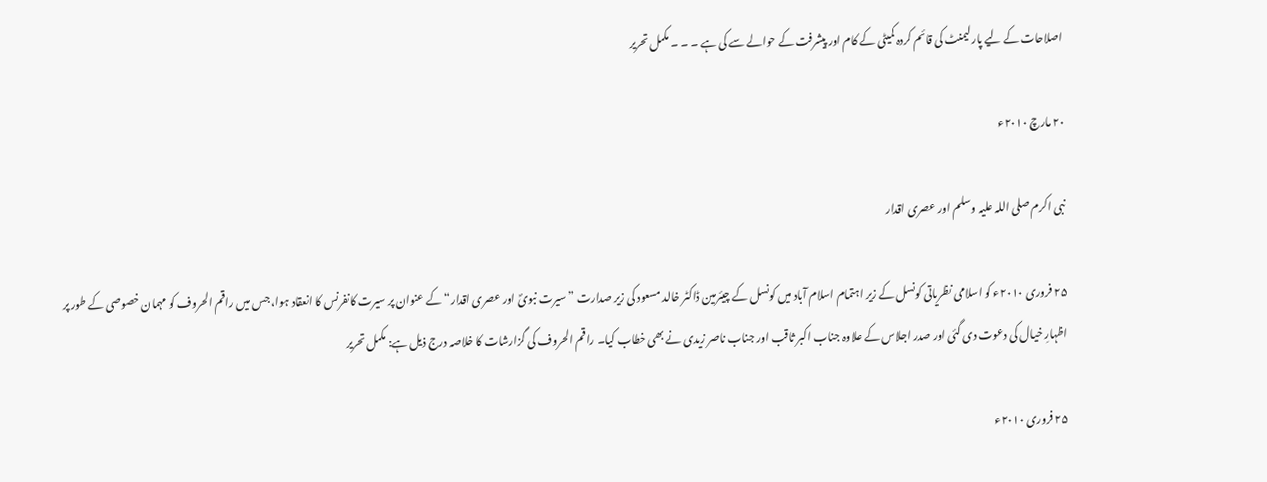اصلاحات کے لیے پارلیمنٹ کی قائم کردہ کمیٹی کے کام اور پیشرفت کے حوالے سے کی ہے ۔ ۔ ۔ مکمل تحریر

۲۰ مارچ ۲۰۱۰ء

نبی اکرم صلی اللہ علیہ وسلم اور عصری اقدار

۲۵ فروری ۲۰۱۰ء کو اسلامی نظریاتی کونسل کے زیر اہتمام اسلام آباد میں کونسل کے چیئرمین ڈاکٹر خالد مسعود کی زیر صدارت ”سیرت نبویؐ اور عصری اقدار“ کے عنوان پر سیرت کانفرنس کا انعقاد ہوا، جس میں راقم الحروف کو مہمان خصوصی کے طور پر اظہارِ خیال کی دعوت دی گئی اور صدر اجلاس کے علاوہ جناب اکبر ثاقب اور جناب ناصر زیدی نے بھی خطاب کیا۔ راقم الحروف کی گزارشات کا خلاصہ درج ذیل ہے: مکمل تحریر

۲۵ فروری ۲۰۱۰ء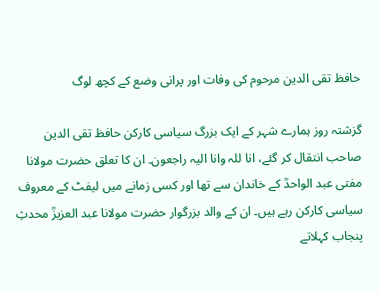حافظ تقی الدین مرحوم کی وفات اور پرانی وضع کے کچھ لوگ

گزشتہ روز ہمارے شہر کے ایک بزرگ سیاسی کارکن حافظ تقی الدین صاحب انتقال کر گئے، انا للہ وانا الیہ راجعون۔ ان کا تعلق حضرت مولانا مفتی عبد الواحدؒ کے خاندان سے تھا اور کسی زمانے میں لیفٹ کے معروف سیاسی کارکن رہے ہیں۔ ان کے والد بزرگوار حضرت مولانا عبد العزیزؒ محدثِ پنجاب کہلاتے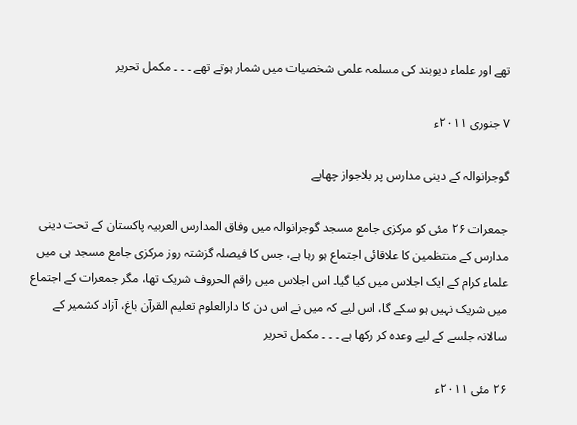تھے اور علماء دیوبند کی مسلمہ علمی شخصیات میں شمار ہوتے تھے ۔ ۔ ۔ مکمل تحریر

۷ جنوری ۲۰۱۱ء

گوجرانوالہ کے دینی مدارس پر بلاجواز چھاپے

جمعرات ۲۶ مئی کو مرکزی جامع مسجد گوجرانوالہ میں وفاق المدارس العربیہ پاکستان کے تحت دینی مدارس کے منتظمین کا علاقائی اجتماع ہو رہا ہے، جس کا فیصلہ گزشتہ روز مرکزی جامع مسجد ہی میں علماء کرام کے ایک اجلاس میں کیا گیا۔ اس اجلاس میں راقم الحروف شریک تھا، مگر جمعرات کے اجتماع میں شریک نہیں ہو سکے گا، اس لیے کہ میں نے اس دن کا دارالعلوم تعلیم القرآن باغ، آزاد کشمیر کے سالانہ جلسے کے لیے وعدہ کر رکھا ہے ۔ ۔ ۔ مکمل تحریر

۲۶ مئی ۲۰۱۱ء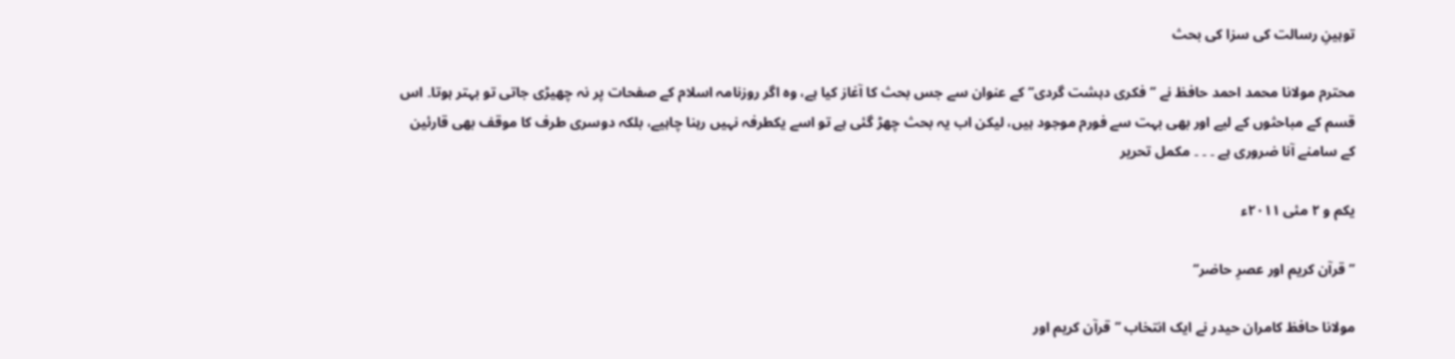توہینِ رسالت کی سزا کی بحث

محترم مولانا محمد احمد حافظ نے ’’فکری دہشت گردی‘‘ کے عنوان سے جس بحث کا آغاز کیا ہے، وہ اگر روزنامہ اسلام کے صفحات پر نہ چھیڑی جاتی تو بہتر ہوتا۔ اس قسم کے مباحثوں کے لیے اور بھی بہت سے فورم موجود ہیں، لیکن اب یہ بحث چھڑ گئی ہے تو اسے یکطرفہ نہیں رہنا چاہیے، بلکہ دوسری طرف کا موقف بھی قارئین کے سامنے آنا ضروری ہے ۔ ۔ ۔ مکمل تحریر

یکم و ۲ مئی ۲۰۱۱ء

’’قرآن کریم اور عصرِ حاضر‘‘

مولانا حافظ کامران حیدر نے ایک انتخاب ’’قرآن کریم اور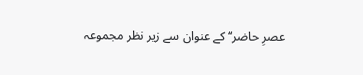عصرِ حاضر‘‘ کے عنوان سے زیر نظر مجموعہ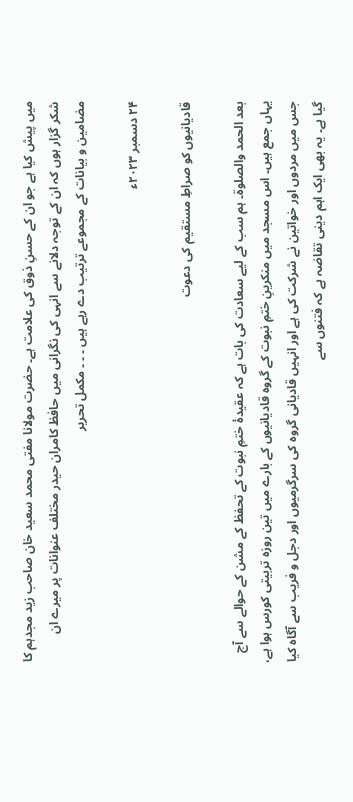میں پیش کیا ہے جو ان کے حسنِ ذوق کی علامت ہے۔ حضرت مولانا مفتی محمد سعید خان صاحب زید مجدہم کا شکر گزار ہوں کہ ان کے توجہ دلانے سے انہی کی نگرانی میں حافظ کامران حیدر مختلف عنوانات پر میرے ان مضامین و بیانات کے مجموعے ترتیب دے رہے ہیں ۔ ۔ ۔ مکمل تحریر

۲۴ دسمبر ۲۰۲۳ء

قادیانیوں کو صراطِ مستقیم کی دعوت

بعد الحمد والصلوۃ۔ ہم سب کے لیے سعادت کی بات ہے کہ عقیدۂ ختمِ نبوت کے تحفظ کے مشن کے حوالے سے آج یہاں جمع ہیں۔ اس مسجد میں منکرینِ ختمِ نبوت کے گروہ قادیانیوں کے بارے میں تین روزہ تربیتی کورس ہوا ہے، جس میں مردوں اور خواتین نے شرکت کی ہے اور انہیں قادیانی گروہ کی سرگرمیوں اور دجل و فریب سے آگاہ کیا گیا ہے۔ یہ بھی ایک اہم دینی تقاضہ ہے کہ فتنوں سے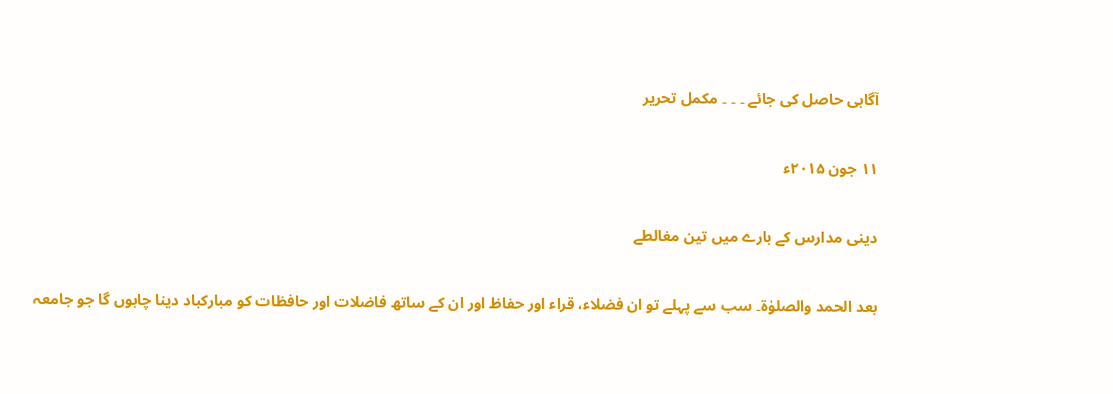آگاہی حاصل کی جائے ۔ ۔ ۔ مکمل تحریر

۱۱ جون ۲۰۱۵ء

دینی مدارس کے بارے میں تین مغالطے

بعد الحمد والصلوٰۃ۔ سب سے پہلے تو ان فضلاء، قراء اور حفاظ اور ان کے ساتھ فاضلات اور حافظات کو مبارکباد دینا چاہوں گا جو جامعہ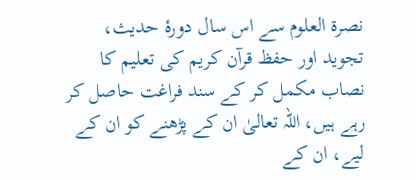نصرۃ العلوم سے اس سال دورۂ حدیث، تجوید اور حفظ قرآن کریم کی تعلیم کا نصاب مکمل کر کے سند فراغت حاصل کر رہے ہیں، اللہ تعالیٰ ان کے پڑھنے کو ان کے لیے، ان کے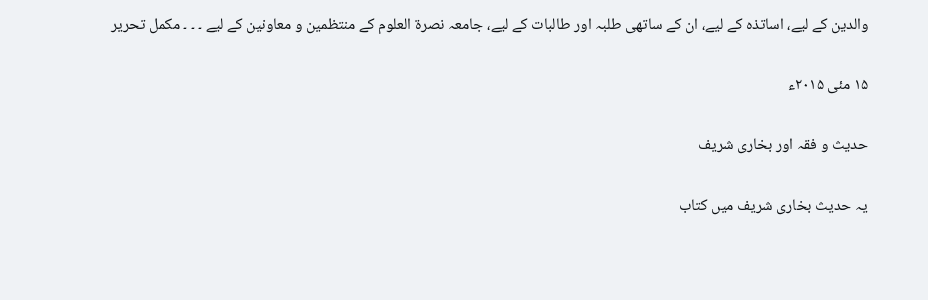والدین کے لیے، اساتذہ کے لیے، ان کے ساتھی طلبہ اور طالبات کے لیے، جامعہ نصرۃ العلوم کے منتظمین و معاونین کے لیے ۔ ۔ ۔ مکمل تحریر

۱۵ مئی ۲۰۱۵ء

حدیث و فقہ اور بخاری شریف

یہ حدیث بخاری شریف میں کتاب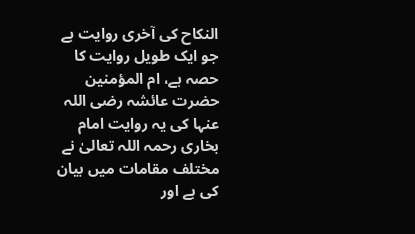النکاح کی آخری روایت ہے جو ایک طویل روایت کا حصہ ہے، ام المؤمنین حضرت عائشہ رضی اللہ عنہا کی یہ روایت امام بخاری رحمہ اللہ تعالیٰ نے مختلف مقامات میں بیان کی ہے اور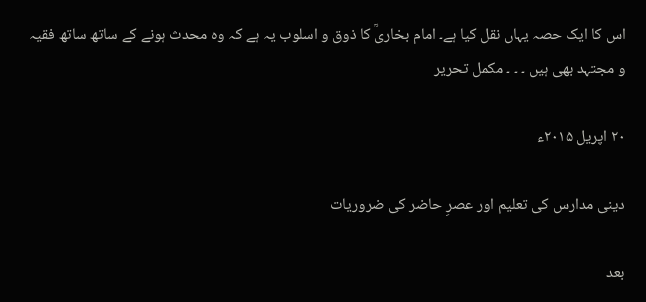اس کا ایک حصہ یہاں نقل کیا ہے۔ امام بخاریؒ کا ذوق و اسلوب یہ ہے کہ وہ محدث ہونے کے ساتھ ساتھ فقیہ و مجتہد بھی ہیں ۔ ۔ ۔ مکمل تحریر

۲۰ اپریل ۲۰۱۵ء

دینی مدارس کی تعلیم اور عصرِ حاضر کی ضروریات

بعد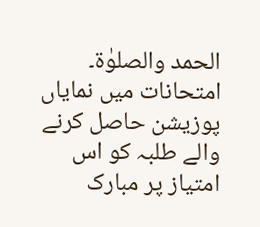الحمد والصلوٰۃ۔ امتحانات میں نمایاں پوزیشن حاصل کرنے والے طلبہ کو اس امتیاز پر مبارک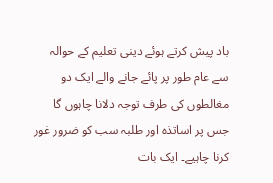باد پیش کرتے ہوئے دینی تعلیم کے حوالہ سے عام طور پر پائے جانے والے ایک دو مغالطوں کی طرف توجہ دلانا چاہوں گا جس پر اساتذہ اور طلبہ سب کو ضرور غور کرنا چاہیے۔ ایک بات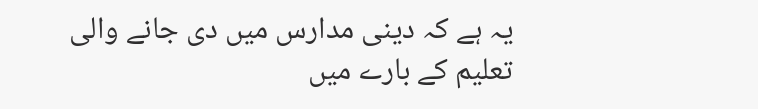یہ ہے کہ دینی مدارس میں دی جانے والی تعلیم کے بارے میں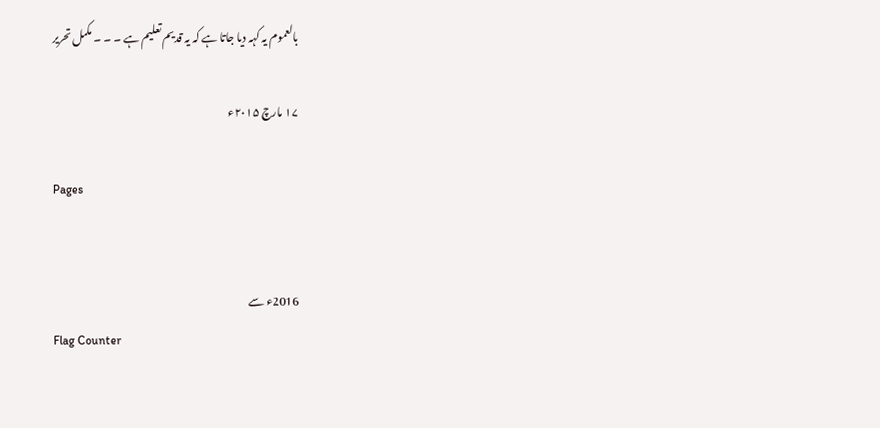بالعموم یہ کہہ دیا جاتا ہے کہ یہ قدیم تعلیم ہے ۔ ۔ ۔ مکمل تحریر

۱۷ مارچ ۲۰۱۵ء

Pages


2016ء سے
Flag Counter